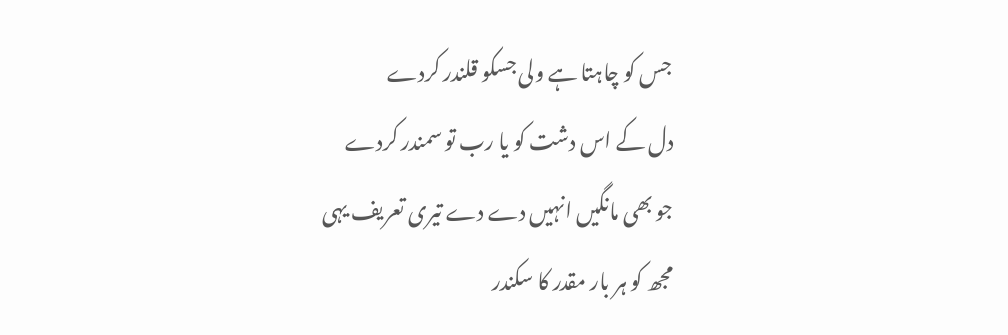جس کو چاہتا ہے ولی جسکو قلندر کردے
دل کے اس دشت کو یا رب تو سمندر کردے
جو بھی مانگیں انہیں دے دے تیری تعریف یہی
مجھ کو ہر بار مقدر کا سکندر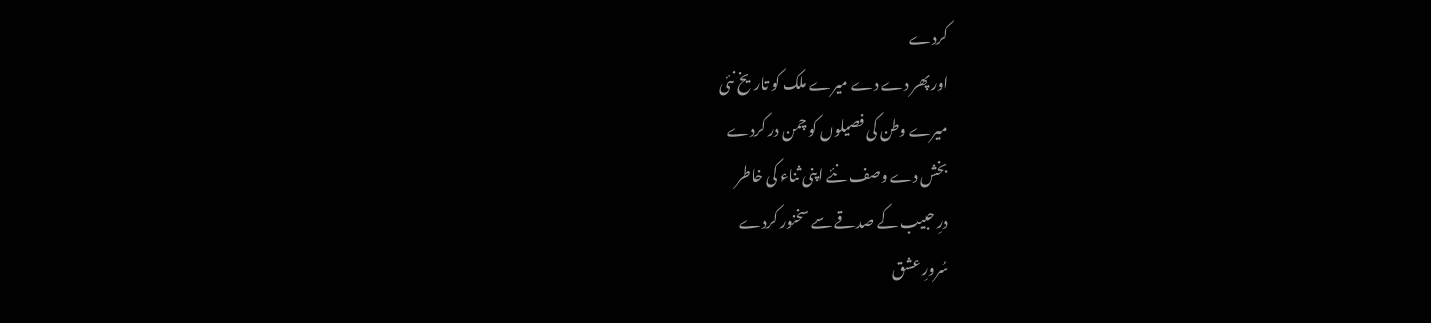کردے
اور پھر دے دے میرے ملک کو تاریخ نئی
میرے وطن کی فصیلوں کو چمن در کردے
بخش دے وصف نئے اپنی ثناء کی خاطر
درِ حبیب کے صدقے سے سخنور کردے
سُرورِ عشق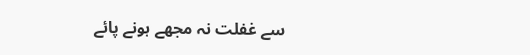سے غفلت نہ مجھے ہونے پائے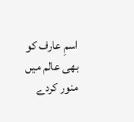اسمِ عارف کو بھی عالم میں منور کردے